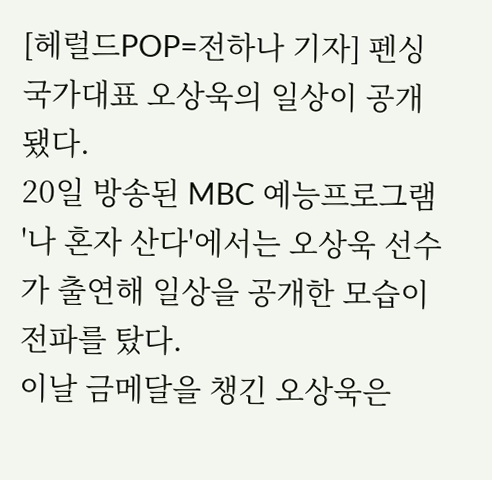[헤럴드POP=전하나 기자] 펜싱 국가대표 오상욱의 일상이 공개됐다.
20일 방송된 MBC 예능프로그램 '나 혼자 산다'에서는 오상욱 선수가 출연해 일상을 공개한 모습이 전파를 탔다.
이날 금메달을 챙긴 오상욱은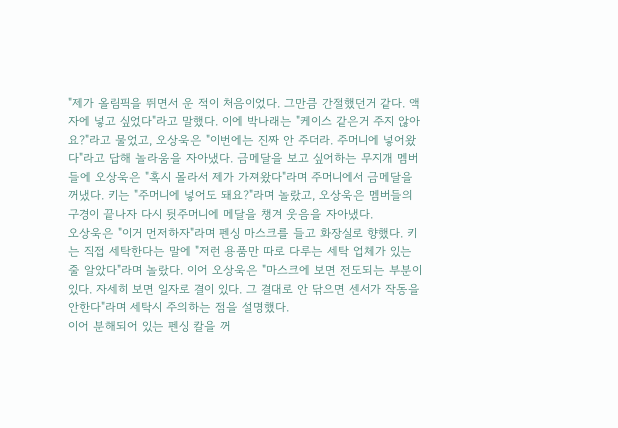"제가 올림픽을 뛰면서 운 적이 처음이었다. 그만큼 간절했던거 같다. 액자에 넣고 싶었다"라고 말했다. 이에 박나래는 "케이스 같은거 주지 않아요?"라고 물었고, 오상욱은 "이번에는 진짜 안 주더라. 주머니에 넣어왔다"라고 답해 놀라움을 자아냈다. 금메달을 보고 싶어하는 무지개 멤버들에 오상욱은 "혹시 몰라서 제가 가져왔다"라며 주머니에서 금메달을 꺼냈다. 키는 "주머니에 넣어도 돼요?"라며 놀랐고, 오상욱은 멤버들의 구경이 끝나자 다시 뒷주머니에 메달을 챙겨 웃음을 자아냈다.
오상욱은 "이거 먼저하자"라며 펜싱 마스크를 들고 화장실로 향했다. 키는 직접 세탁한다는 말에 "저런 용품만 따로 다루는 세탁 업체가 있는 줄 알았다"라며 놀랐다. 이어 오상욱은 "마스크에 보면 전도되는 부분이 있다. 자세히 보면 일자로 결이 있다. 그 결대로 안 닦으면 센서가 작동을 안한다"라며 세탁시 주의하는 점을 설명했다.
이어 분해되어 있는 펜싱 칼을 꺼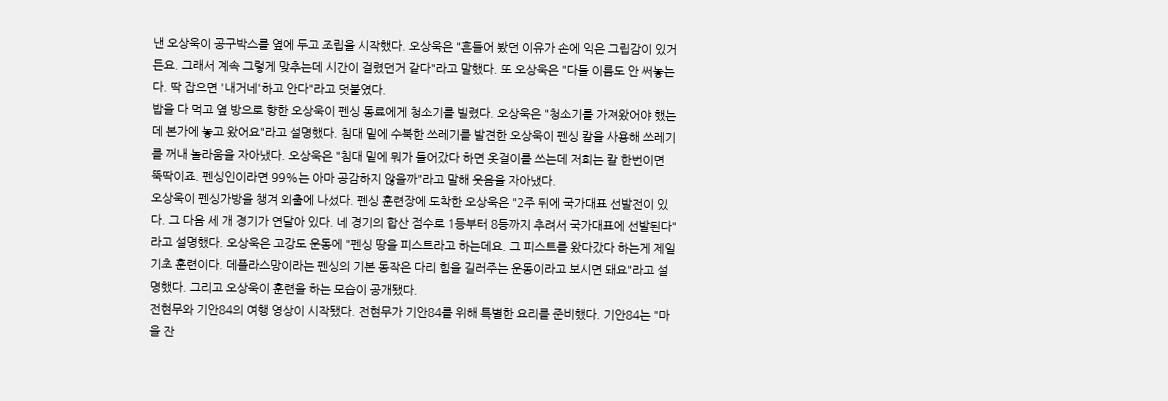낸 오상욱이 공구박스를 옆에 두고 조립을 시작했다. 오상욱은 "흔들어 봤던 이유가 손에 익은 그립감이 있거든요. 그래서 계속 그렇게 맞추는데 시간이 걸렸던거 같다"라고 말했다. 또 오상욱은 "다들 이름도 안 써놓는다. 딱 잡으면 '내거네'하고 안다"라고 덧붙였다.
밥을 다 먹고 옆 방으로 향한 오상욱이 펜싱 동료에게 청소기를 빌렸다. 오상욱은 "청소기를 가져왔어야 했는데 본가에 놓고 왔어요"라고 설명했다. 침대 밑에 수북한 쓰레기를 발견한 오상욱이 펜싱 칼을 사용해 쓰레기를 꺼내 놀라움을 자아냈다. 오상욱은 "침대 밑에 뭐가 들어갔다 하면 옷걸이를 쓰는데 저희는 칼 한번이면 뚝딱이죠. 펜싱인이라면 99%는 아마 공감하지 않을까"라고 말해 웃음을 자아냈다.
오상욱이 펜싱가방을 챙겨 외출에 나섰다. 펜싱 훈련장에 도착한 오상욱은 "2주 뒤에 국가대표 선발전이 있다. 그 다음 세 개 경기가 연달아 있다. 네 경기의 합산 점수로 1등부터 8등까지 추려서 국가대표에 선발된다"라고 설명했다. 오상욱은 고강도 운동에 "펜싱 땅을 피스트라고 하는데요. 그 피스트를 왔다갔다 하는게 제일 기초 훈련이다. 데플라스망이라는 펜싱의 기본 동작은 다리 힘을 길러주는 운동이라고 보시면 돼요"라고 설명했다. 그리고 오상욱이 훈련을 하는 모습이 공개됐다.
전현무와 기안84의 여행 영상이 시작됐다. 전현무가 기안84를 위해 특별한 요리를 준비했다. 기안84는 "마을 잔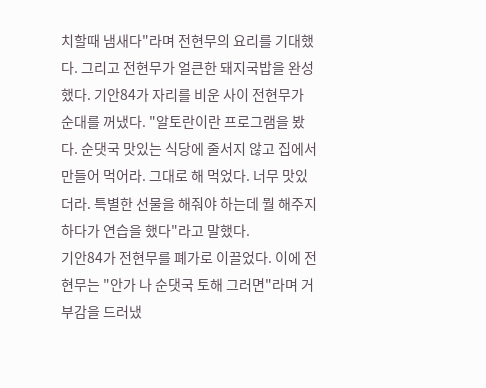치할때 냄새다"라며 전현무의 요리를 기대했다. 그리고 전현무가 얼큰한 돼지국밥을 완성했다. 기안84가 자리를 비운 사이 전현무가 순대를 꺼냈다. "알토란이란 프로그램을 봤다. 순댓국 맛있는 식당에 줄서지 않고 집에서 만들어 먹어라. 그대로 해 먹었다. 너무 맛있더라. 특별한 선물을 해줘야 하는데 뭘 해주지 하다가 연습을 했다"라고 말했다.
기안84가 전현무를 폐가로 이끌었다. 이에 전현무는 "안가 나 순댓국 토해 그러면"라며 거부감을 드러냈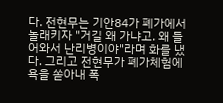다. 전현무는 기안84가 폐가에서 놀래키자 "거길 왜 가냐고. 왜 들어와서 난리병이야"라며 화를 냈다. 그리고 전현무가 폐가체험에 욕을 쏟아내 폭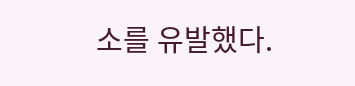소를 유발했다.